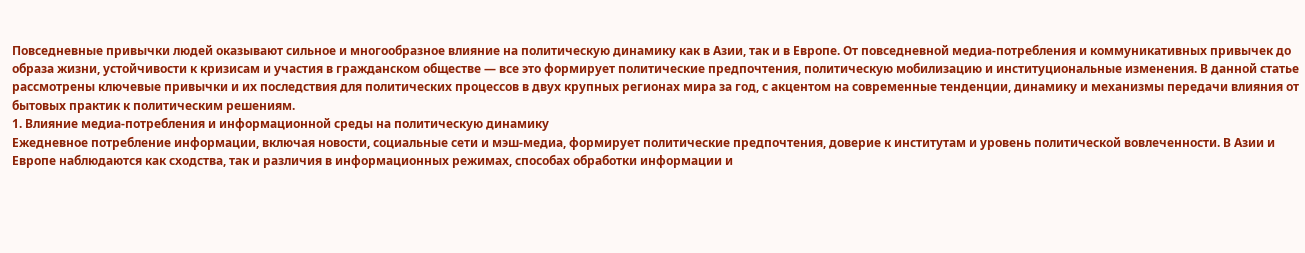Повседневные привычки людей оказывают сильное и многообразное влияние на политическую динамику как в Азии, так и в Европе. От повседневной медиа-потребления и коммуникативных привычек до образа жизни, устойчивости к кризисам и участия в гражданском обществе — все это формирует политические предпочтения, политическую мобилизацию и институциональные изменения. В данной статье рассмотрены ключевые привычки и их последствия для политических процессов в двух крупных регионах мира за год, с акцентом на современные тенденции, динамику и механизмы передачи влияния от бытовых практик к политическим решениям.
1. Влияние медиа-потребления и информационной среды на политическую динамику
Ежедневное потребление информации, включая новости, социальные сети и мэш-медиа, формирует политические предпочтения, доверие к институтам и уровень политической вовлеченности. В Азии и Европе наблюдаются как сходства, так и различия в информационных режимах, способах обработки информации и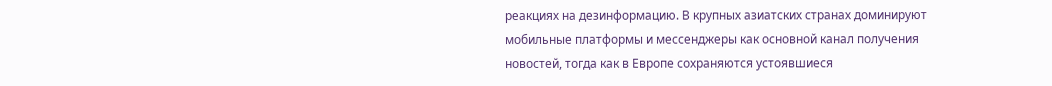реакциях на дезинформацию. В крупных азиатских странах доминируют мобильные платформы и мессенджеры как основной канал получения новостей, тогда как в Европе сохраняются устоявшиеся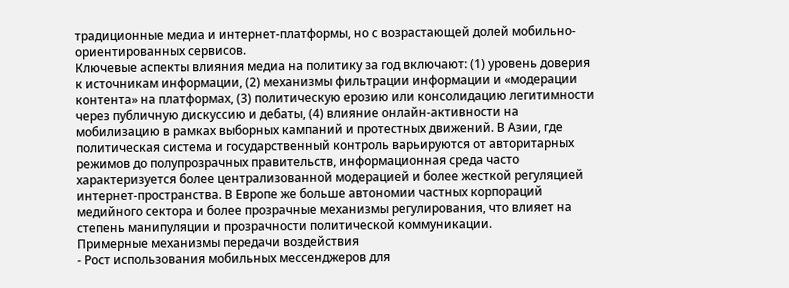традиционные медиа и интернет-платформы, но с возрастающей долей мобильно-ориентированных сервисов.
Ключевые аспекты влияния медиа на политику за год включают: (1) уровень доверия к источникам информации, (2) механизмы фильтрации информации и «модерации контента» на платформах, (3) политическую ерозию или консолидацию легитимности через публичную дискуссию и дебаты, (4) влияние онлайн-активности на мобилизацию в рамках выборных кампаний и протестных движений. В Азии, где политическая система и государственный контроль варьируются от авторитарных режимов до полупрозрачных правительств, информационная среда часто характеризуется более централизованной модерацией и более жесткой регуляцией интернет-пространства. В Европе же больше автономии частных корпораций медийного сектора и более прозрачные механизмы регулирования, что влияет на степень манипуляции и прозрачности политической коммуникации.
Примерные механизмы передачи воздействия
- Рост использования мобильных мессенджеров для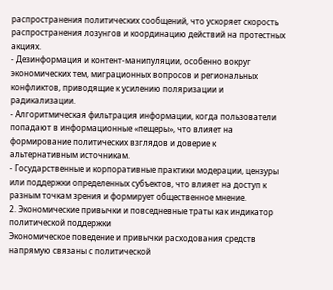распространения политических сообщений, что ускоряет скорость распространения лозунгов и координацию действий на протестных акциях.
- Дезинформация и контент-манипуляции, особенно вокруг экономических тем, миграционных вопросов и региональных конфликтов, приводящие к усилению поляризации и радикализации.
- Алгоритмическая фильтрация информации, когда пользователи попадают в информационные «пещеры», что влияет на формирование политических взглядов и доверие к альтернативным источникам.
- Государственные и корпоративные практики модерации, цензуры или поддержки определенных субъектов, что влияет на доступ к разным точкам зрения и формирует общественное мнение.
2. Экономические привычки и повседневные траты как индикатор политической поддержки
Экономическое поведение и привычки расходования средств напрямую связаны с политической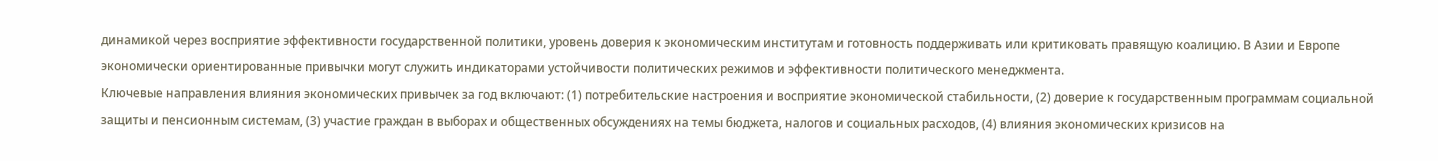динамикой через восприятие эффективности государственной политики, уровень доверия к экономическим институтам и готовность поддерживать или критиковать правящую коалицию. В Азии и Европе экономически ориентированные привычки могут служить индикаторами устойчивости политических режимов и эффективности политического менеджмента.
Ключевые направления влияния экономических привычек за год включают: (1) потребительские настроения и восприятие экономической стабильности, (2) доверие к государственным программам социальной защиты и пенсионным системам, (3) участие граждан в выборах и общественных обсуждениях на темы бюджета, налогов и социальных расходов, (4) влияния экономических кризисов на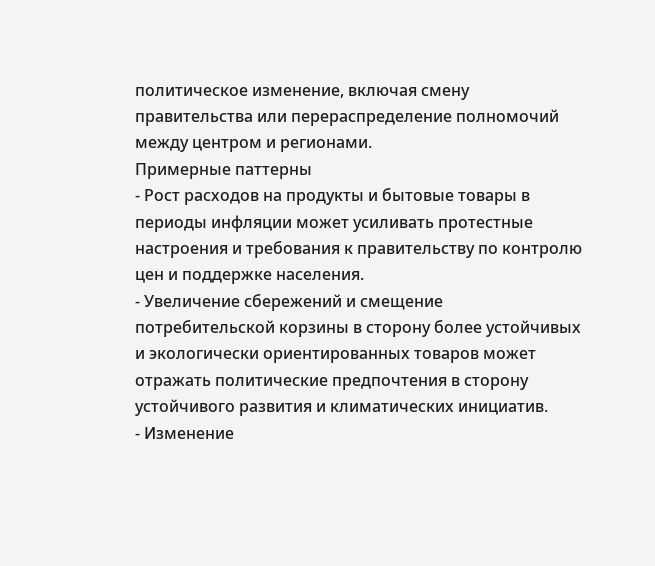политическое изменение, включая смену правительства или перераспределение полномочий между центром и регионами.
Примерные паттерны
- Рост расходов на продукты и бытовые товары в периоды инфляции может усиливать протестные настроения и требования к правительству по контролю цен и поддержке населения.
- Увеличение сбережений и смещение потребительской корзины в сторону более устойчивых и экологически ориентированных товаров может отражать политические предпочтения в сторону устойчивого развития и климатических инициатив.
- Изменение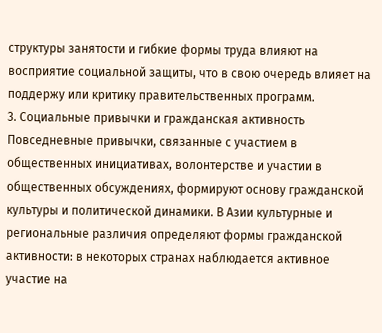структуры занятости и гибкие формы труда влияют на восприятие социальной защиты, что в свою очередь влияет на поддержу или критику правительственных программ.
3. Социальные привычки и гражданская активность
Повседневные привычки, связанные с участием в общественных инициативах, волонтерстве и участии в общественных обсуждениях, формируют основу гражданской культуры и политической динамики. В Азии культурные и региональные различия определяют формы гражданской активности: в некоторых странах наблюдается активное участие на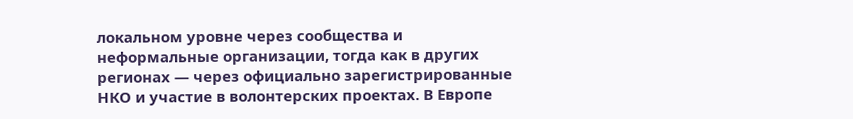локальном уровне через сообщества и неформальные организации, тогда как в других регионах — через официально зарегистрированные НКО и участие в волонтерских проектах. В Европе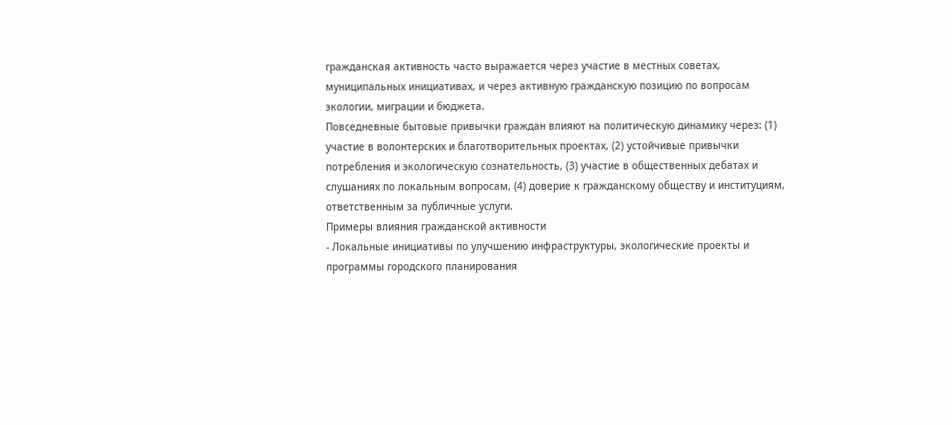гражданская активность часто выражается через участие в местных советах, муниципальных инициативах, и через активную гражданскую позицию по вопросам экологии, миграции и бюджета.
Повседневные бытовые привычки граждан влияют на политическую динамику через: (1) участие в волонтерских и благотворительных проектах, (2) устойчивые привычки потребления и экологическую сознательность, (3) участие в общественных дебатах и слушаниях по локальным вопросам, (4) доверие к гражданскому обществу и институциям, ответственным за публичные услуги.
Примеры влияния гражданской активности
- Локальные инициативы по улучшению инфраструктуры, экологические проекты и программы городского планирования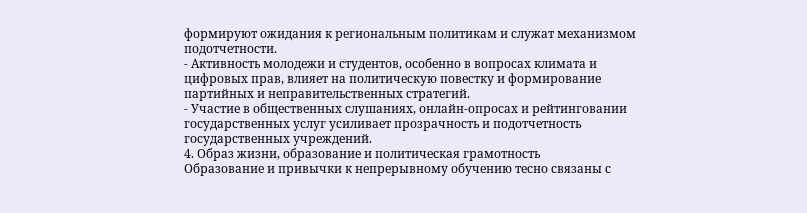формируют ожидания к региональным политикам и служат механизмом подотчетности.
- Активность молодежи и студентов, особенно в вопросах климата и цифровых прав, влияет на политическую повестку и формирование партийных и неправительственных стратегий.
- Участие в общественных слушаниях, онлайн-опросах и рейтинговании государственных услуг усиливает прозрачность и подотчетность государственных учреждений.
4. Образ жизни, образование и политическая грамотность
Образование и привычки к непрерывному обучению тесно связаны с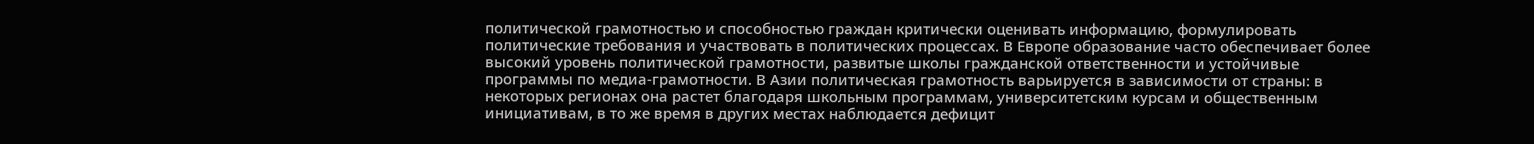политической грамотностью и способностью граждан критически оценивать информацию, формулировать политические требования и участвовать в политических процессах. В Европе образование часто обеспечивает более высокий уровень политической грамотности, развитые школы гражданской ответственности и устойчивые программы по медиа-грамотности. В Азии политическая грамотность варьируется в зависимости от страны: в некоторых регионах она растет благодаря школьным программам, университетским курсам и общественным инициативам, в то же время в других местах наблюдается дефицит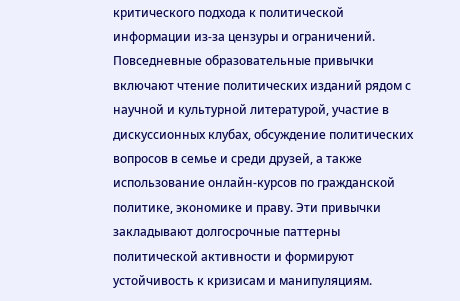критического подхода к политической информации из-за цензуры и ограничений.
Повседневные образовательные привычки включают чтение политических изданий рядом с научной и культурной литературой, участие в дискуссионных клубах, обсуждение политических вопросов в семье и среди друзей, а также использование онлайн-курсов по гражданской политике, экономике и праву. Эти привычки закладывают долгосрочные паттерны политической активности и формируют устойчивость к кризисам и манипуляциям.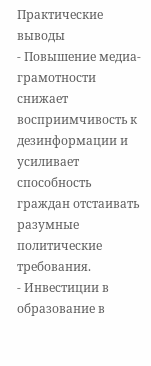Практические выводы
- Повышение медиа-грамотности снижает восприимчивость к дезинформации и усиливает способность граждан отстаивать разумные политические требования.
- Инвестиции в образование в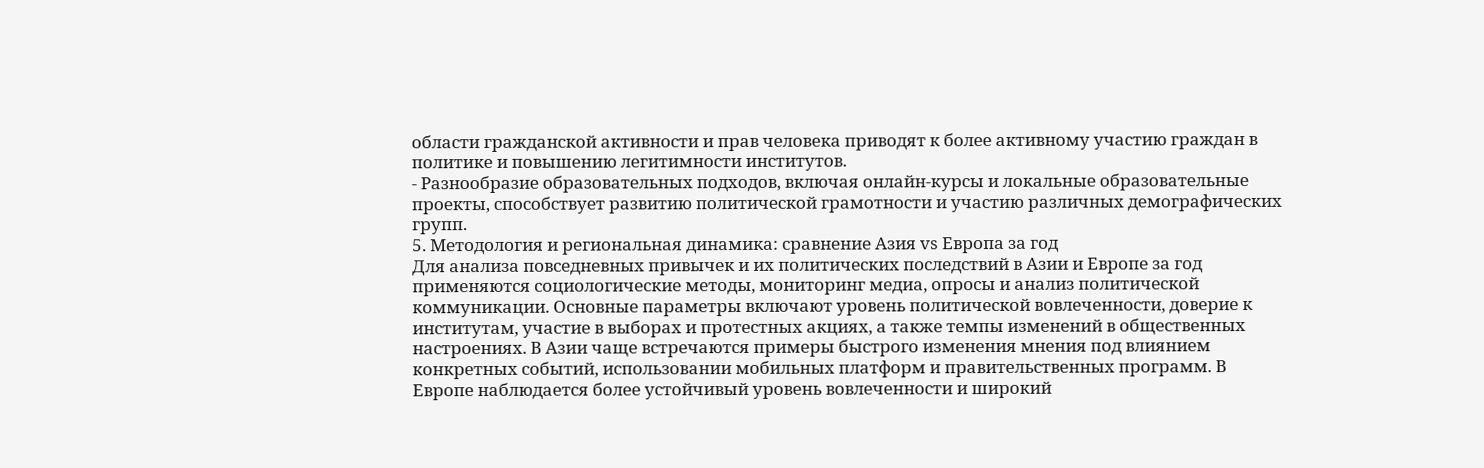области гражданской активности и прав человека приводят к более активному участию граждан в политике и повышению легитимности институтов.
- Разнообразие образовательных подходов, включая онлайн-курсы и локальные образовательные проекты, способствует развитию политической грамотности и участию различных демографических групп.
5. Методология и региональная динамика: сравнение Азия vs Европа за год
Для анализа повседневных привычек и их политических последствий в Азии и Европе за год применяются социологические методы, мониторинг медиа, опросы и анализ политической коммуникации. Основные параметры включают уровень политической вовлеченности, доверие к институтам, участие в выборах и протестных акциях, а также темпы изменений в общественных настроениях. В Азии чаще встречаются примеры быстрого изменения мнения под влиянием конкретных событий, использовании мобильных платформ и правительственных программ. В Европе наблюдается более устойчивый уровень вовлеченности и широкий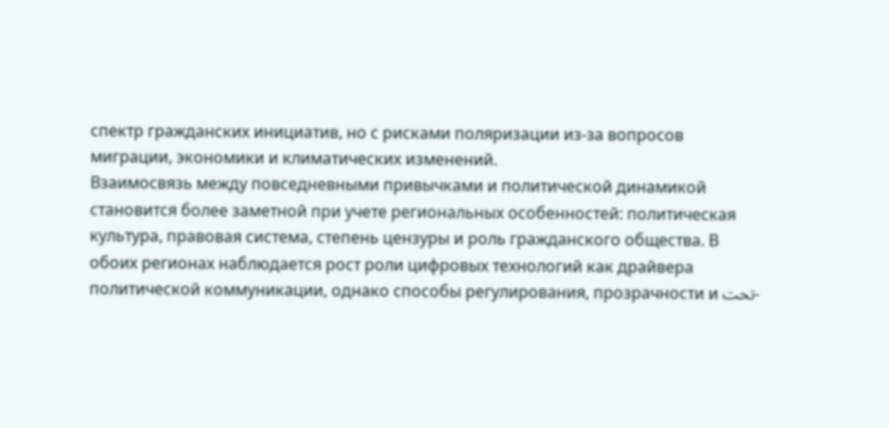спектр гражданских инициатив, но с рисками поляризации из-за вопросов миграции, экономики и климатических изменений.
Взаимосвязь между повседневными привычками и политической динамикой становится более заметной при учете региональных особенностей: политическая культура, правовая система, степень цензуры и роль гражданского общества. В обоих регионах наблюдается рост роли цифровых технологий как драйвера политической коммуникации, однако способы регулирования, прозрачности и تحت-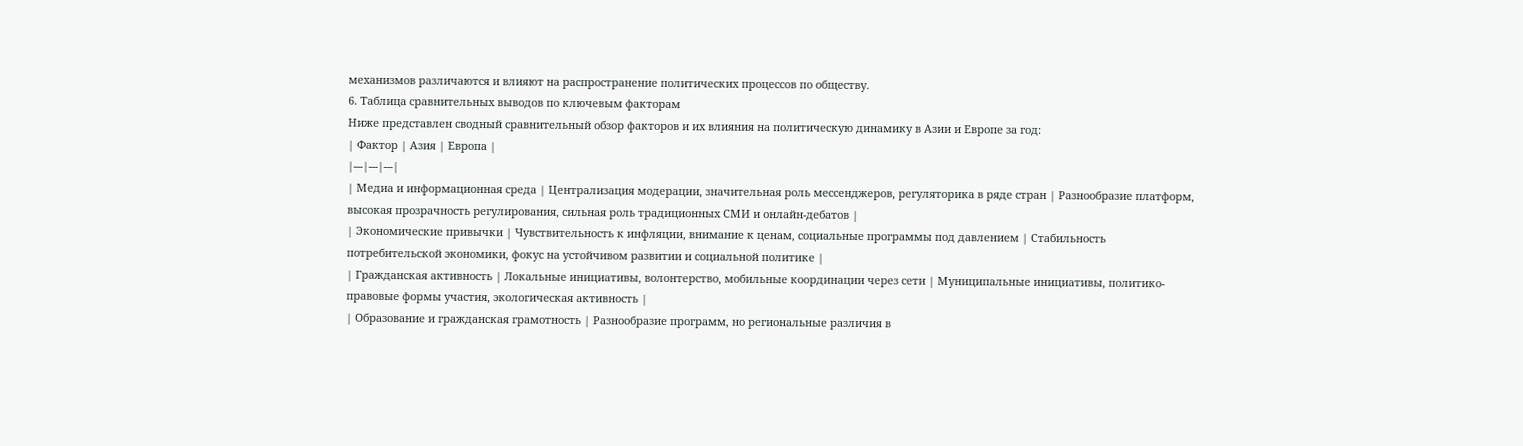механизмов различаются и влияют на распространение политических процессов по обществу.
6. Таблица сравнительных выводов по ключевым факторам
Ниже представлен сводный сравнительный обзор факторов и их влияния на политическую динамику в Азии и Европе за год:
| Фактор | Азия | Европа |
|---|---|---|
| Медиа и информационная среда | Централизация модерации, значительная роль мессенджеров, регуляторика в ряде стран | Разнообразие платформ, высокая прозрачность регулирования, сильная роль традиционных СМИ и онлайн-дебатов |
| Экономические привычки | Чувствительность к инфляции, внимание к ценам, социальные программы под давлением | Стабильность потребительской экономики, фокус на устойчивом развитии и социальной политике |
| Гражданская активность | Локальные инициативы, волонтерство, мобильные координации через сети | Муниципальные инициативы, политико-правовые формы участия, экологическая активность |
| Образование и гражданская грамотность | Разнообразие программ, но региональные различия в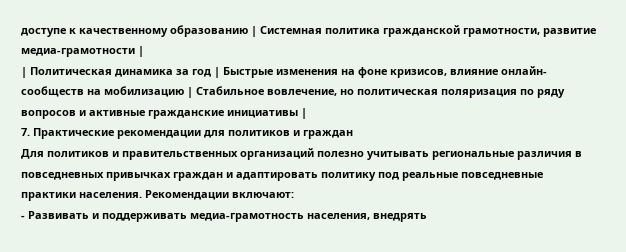доступе к качественному образованию | Системная политика гражданской грамотности, развитие медиа-грамотности |
| Политическая динамика за год | Быстрые изменения на фоне кризисов, влияние онлайн-сообществ на мобилизацию | Стабильное вовлечение, но политическая поляризация по ряду вопросов и активные гражданские инициативы |
7. Практические рекомендации для политиков и граждан
Для политиков и правительственных организаций полезно учитывать региональные различия в повседневных привычках граждан и адаптировать политику под реальные повседневные практики населения. Рекомендации включают:
- Развивать и поддерживать медиа-грамотность населения, внедрять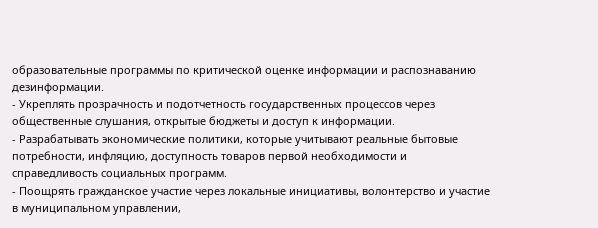образовательные программы по критической оценке информации и распознаванию дезинформации.
- Укреплять прозрачность и подотчетность государственных процессов через общественные слушания, открытые бюджеты и доступ к информации.
- Разрабатывать экономические политики, которые учитывают реальные бытовые потребности, инфляцию, доступность товаров первой необходимости и справедливость социальных программ.
- Поощрять гражданское участие через локальные инициативы, волонтерство и участие в муниципальном управлении,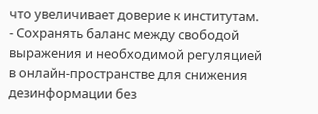что увеличивает доверие к институтам.
- Сохранять баланс между свободой выражения и необходимой регуляцией в онлайн-пространстве для снижения дезинформации без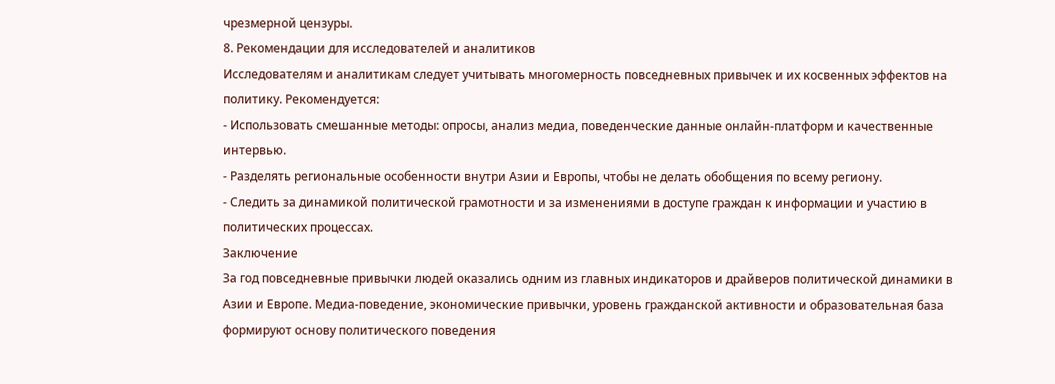чрезмерной цензуры.
8. Рекомендации для исследователей и аналитиков
Исследователям и аналитикам следует учитывать многомерность повседневных привычек и их косвенных эффектов на политику. Рекомендуется:
- Использовать смешанные методы: опросы, анализ медиа, поведенческие данные онлайн-платформ и качественные интервью.
- Разделять региональные особенности внутри Азии и Европы, чтобы не делать обобщения по всему региону.
- Следить за динамикой политической грамотности и за изменениями в доступе граждан к информации и участию в политических процессах.
Заключение
За год повседневные привычки людей оказались одним из главных индикаторов и драйверов политической динамики в Азии и Европе. Медиа-поведение, экономические привычки, уровень гражданской активности и образовательная база формируют основу политического поведения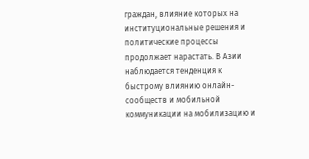граждан, влияние которых на институциональные решения и политические процессы продолжает нарастать. В Азии наблюдается тенденция к быстрому влиянию онлайн-сообществ и мобильной коммуникации на мобилизацию и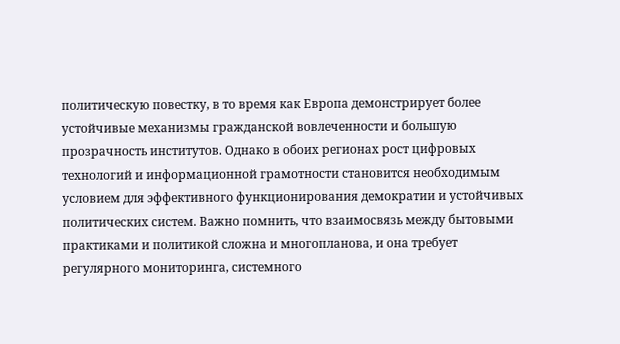политическую повестку, в то время как Европа демонстрирует более устойчивые механизмы гражданской вовлеченности и большую прозрачность институтов. Однако в обоих регионах рост цифровых технологий и информационной грамотности становится необходимым условием для эффективного функционирования демократии и устойчивых политических систем. Важно помнить, что взаимосвязь между бытовыми практиками и политикой сложна и многопланова, и она требует регулярного мониторинга, системного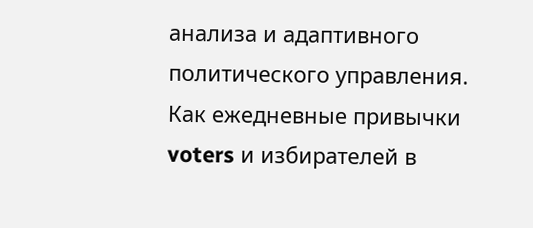анализа и адаптивного политического управления.
Как ежедневные привычки voters и избирателей в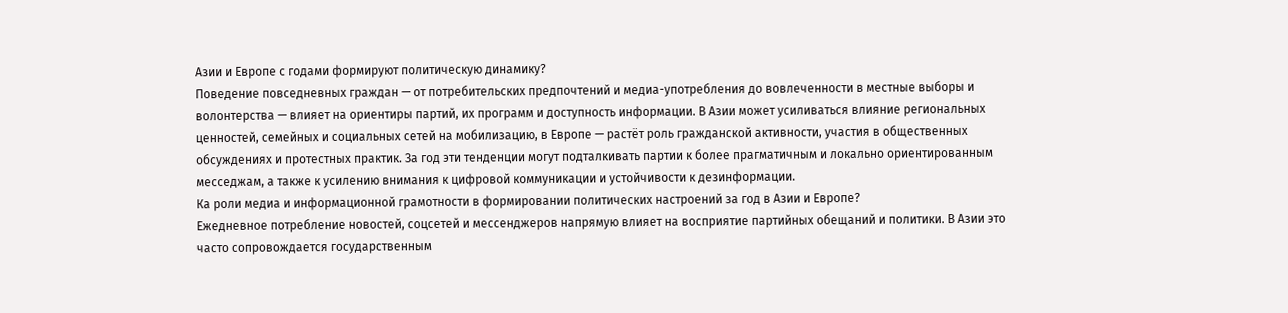Азии и Европе с годами формируют политическую динамику?
Поведение повседневных граждан — от потребительских предпочтений и медиа-употребления до вовлеченности в местные выборы и волонтерства — влияет на ориентиры партий, их программ и доступность информации. В Азии может усиливаться влияние региональных ценностей, семейных и социальных сетей на мобилизацию, в Европе — растёт роль гражданской активности, участия в общественных обсуждениях и протестных практик. За год эти тенденции могут подталкивать партии к более прагматичным и локально ориентированным месседжам, а также к усилению внимания к цифровой коммуникации и устойчивости к дезинформации.
Ка роли медиа и информационной грамотности в формировании политических настроений за год в Азии и Европе?
Ежедневное потребление новостей, соцсетей и мессенджеров напрямую влияет на восприятие партийных обещаний и политики. В Азии это часто сопровождается государственным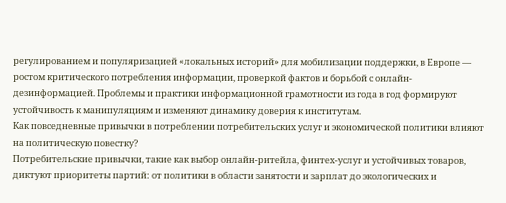регулированием и популяризацией «локальных историй» для мобилизации поддержки, в Европе — ростом критического потребления информации, проверкой фактов и борьбой с онлайн-дезинформацией. Проблемы и практики информационной грамотности из года в год формируют устойчивость к манипуляциям и изменяют динамику доверия к институтам.
Как повседневные привычки в потреблении потребительских услуг и экономической политики влияют на политическую повестку?
Потребительские привычки, такие как выбор онлайн-ритейла, финтех-услуг и устойчивых товаров, диктуют приоритеты партий: от политики в области занятости и зарплат до экологических и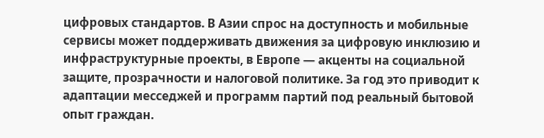цифровых стандартов. В Азии спрос на доступность и мобильные сервисы может поддерживать движения за цифровую инклюзию и инфраструктурные проекты, в Европе — акценты на социальной защите, прозрачности и налоговой политике. За год это приводит к адаптации месседжей и программ партий под реальный бытовой опыт граждан.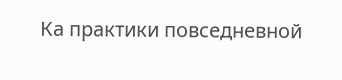Ка практики повседневной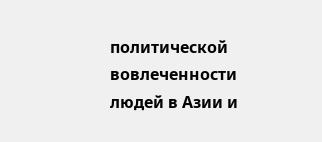политической вовлеченности людей в Азии и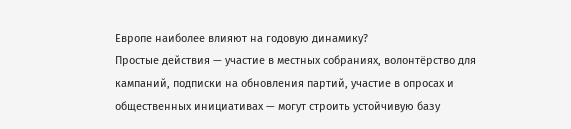Европе наиболее влияют на годовую динамику?
Простые действия — участие в местных собраниях, волонтёрство для кампаний, подписки на обновления партий, участие в опросах и общественных инициативах — могут строить устойчивую базу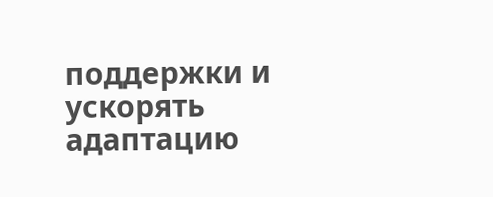поддержки и ускорять адаптацию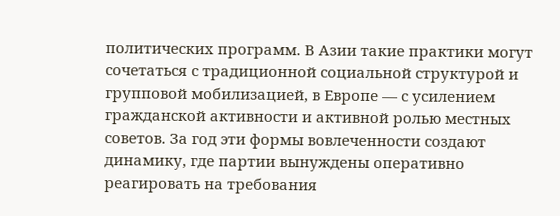политических программ. В Азии такие практики могут сочетаться с традиционной социальной структурой и групповой мобилизацией, в Европе — с усилением гражданской активности и активной ролью местных советов. За год эти формы вовлеченности создают динамику, где партии вынуждены оперативно реагировать на требования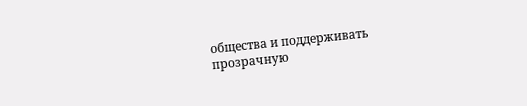общества и поддерживать прозрачную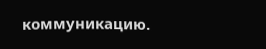коммуникацию.